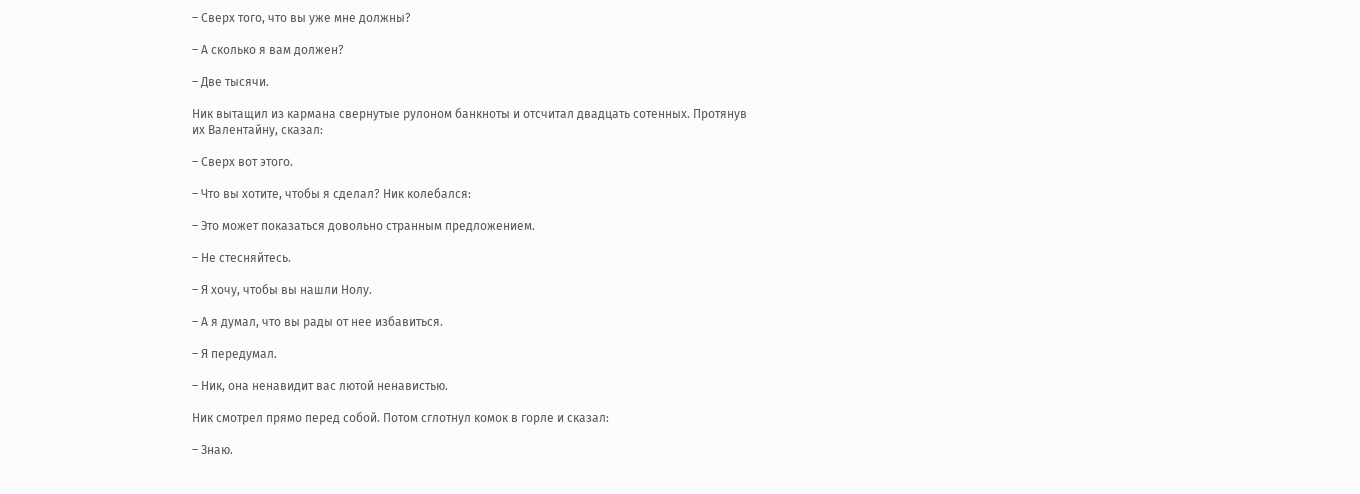– Сверх того, что вы уже мне должны?

– А сколько я вам должен?

– Две тысячи.

Ник вытащил из кармана свернутые рулоном банкноты и отсчитал двадцать сотенных. Протянув их Валентайну, сказал:

– Сверх вот этого.

– Что вы хотите, чтобы я сделал? Ник колебался:

– Это может показаться довольно странным предложением.

– Не стесняйтесь.

– Я хочу, чтобы вы нашли Нолу.

– А я думал, что вы рады от нее избавиться.

– Я передумал.

– Ник, она ненавидит вас лютой ненавистью.

Ник смотрел прямо перед собой. Потом сглотнул комок в горле и сказал:

– Знаю.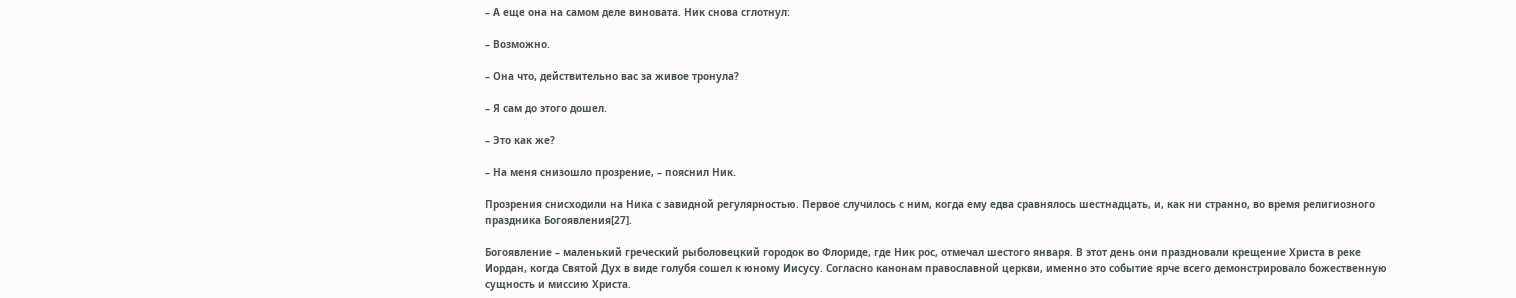– А еще она на самом деле виновата. Ник снова сглотнул:

– Возможно.

– Она что, действительно вас за живое тронула?

– Я сам до этого дошел.

– Это как же?

– На меня снизошло прозрение, – пояснил Ник.

Прозрения снисходили на Ника с завидной регулярностью. Первое случилось с ним, когда ему едва сравнялось шестнадцать, и, как ни странно, во время религиозного праздника Богоявления[27].

Богоявление – маленький греческий рыболовецкий городок во Флориде, где Ник рос, отмечал шестого января. В этот день они праздновали крещение Христа в реке Иордан, когда Святой Дух в виде голубя сошел к юному Иисусу. Согласно канонам православной церкви, именно это событие ярче всего демонстрировало божественную сущность и миссию Христа.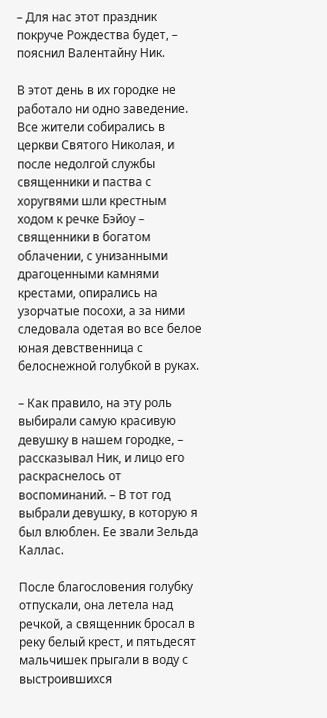– Для нас этот праздник покруче Рождества будет, – пояснил Валентайну Ник.

В этот день в их городке не работало ни одно заведение. Все жители собирались в церкви Святого Николая, и после недолгой службы священники и паства с хоругвями шли крестным ходом к речке Бэйоу – священники в богатом облачении, с унизанными драгоценными камнями крестами, опирались на узорчатые посохи, а за ними следовала одетая во все белое юная девственница с белоснежной голубкой в руках.

– Как правило, на эту роль выбирали самую красивую девушку в нашем городке, – рассказывал Ник, и лицо его раскраснелось от воспоминаний. – В тот год выбрали девушку, в которую я был влюблен. Ее звали Зельда Каллас.

После благословения голубку отпускали, она летела над речкой, а священник бросал в реку белый крест, и пятьдесят мальчишек прыгали в воду с выстроившихся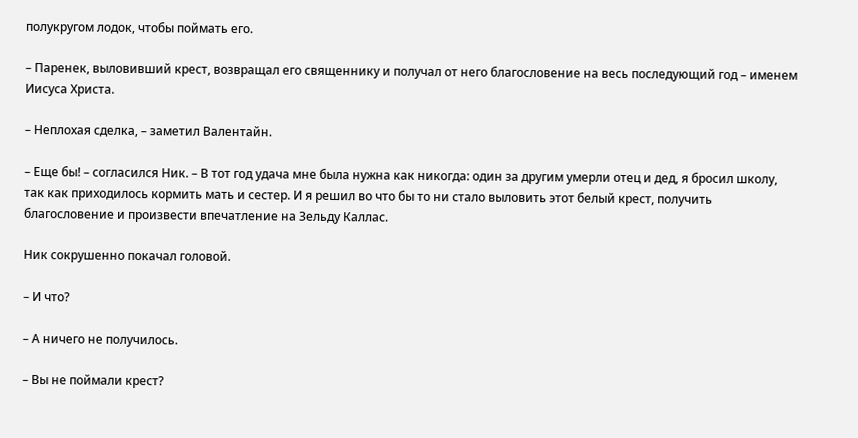полукругом лодок, чтобы поймать его.

– Паренек, выловивший крест, возвращал его священнику и получал от него благословение на весь последующий год – именем Иисуса Христа.

– Неплохая сделка, – заметил Валентайн.

– Еще бы! – согласился Ник. – В тот год удача мне была нужна как никогда: один за другим умерли отец и дед, я бросил школу, так как приходилось кормить мать и сестер. И я решил во что бы то ни стало выловить этот белый крест, получить благословение и произвести впечатление на Зельду Каллас.

Ник сокрушенно покачал головой.

– И что?

– А ничего не получилось.

– Вы не поймали крест?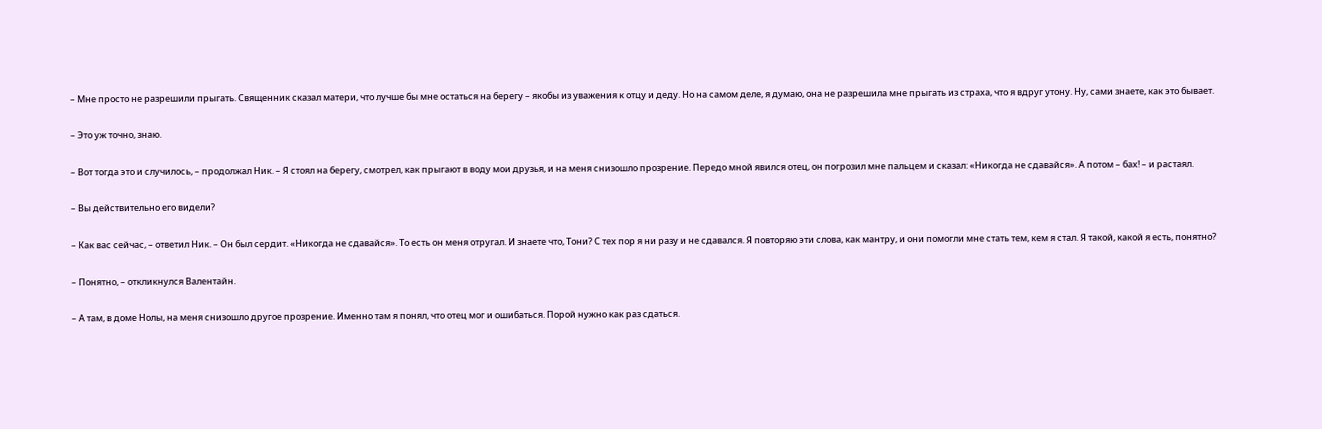– Мне просто не разрешили прыгать. Священник сказал матери, что лучше бы мне остаться на берегу – якобы из уважения к отцу и деду. Но на самом деле, я думаю, она не разрешила мне прыгать из страха, что я вдруг утону. Ну, сами знаете, как это бывает.

– Это уж точно, знаю.

– Вот тогда это и случилось, – продолжал Ник. – Я стоял на берегу, смотрел, как прыгают в воду мои друзья, и на меня снизошло прозрение. Передо мной явился отец, он погрозил мне пальцем и сказал: «Никогда не сдавайся». А потом – бах! – и растаял.

– Вы действительно его видели?

– Как вас сейчас, – ответил Ник. – Он был сердит. «Никогда не сдавайся». То есть он меня отругал. И знаете что, Тони? С тех пор я ни разу и не сдавался. Я повторяю эти слова, как мантру, и они помогли мне стать тем, кем я стал. Я такой, какой я есть, понятно?

– Понятно, – откликнулся Валентайн.

– А там, в доме Нолы, на меня снизошло другое прозрение. Именно там я понял, что отец мог и ошибаться. Порой нужно как раз сдаться.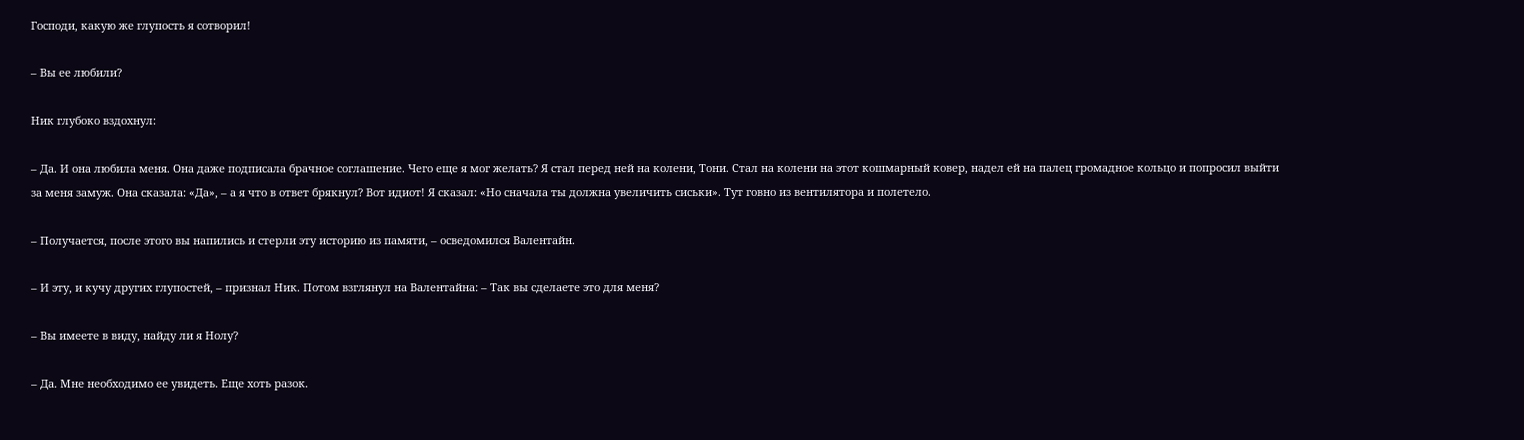Господи, какую же глупость я сотворил!

– Вы ее любили?

Ник глубоко вздохнул:

– Да. И она любила меня. Она даже подписала брачное соглашение. Чего еще я мог желать? Я стал перед ней на колени, Тони. Стал на колени на этот кошмарный ковер, надел ей на палец громадное кольцо и попросил выйти за меня замуж. Она сказала: «Да», – а я что в ответ брякнул? Вот идиот! Я сказал: «Но сначала ты должна увеличить сиськи». Тут говно из вентилятора и полетело.

– Получается, после этого вы напились и стерли эту историю из памяти, – осведомился Валентайн.

– И эту, и кучу других глупостей, – признал Ник. Потом взглянул на Валентайна: – Так вы сделаете это для меня?

– Вы имеете в виду, найду ли я Нолу?

– Да. Мне необходимо ее увидеть. Еще хоть разок.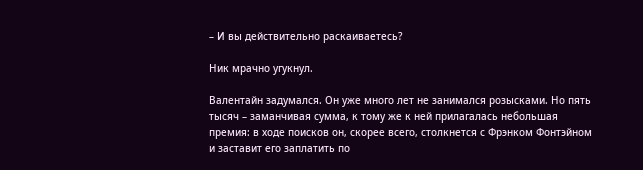– И вы действительно раскаиваетесь?

Ник мрачно угукнул.

Валентайн задумался. Он уже много лет не занимался розысками. Но пять тысяч – заманчивая сумма, к тому же к ней прилагалась небольшая премия: в ходе поисков он, скорее всего, столкнется с Фрэнком Фонтэйном и заставит его заплатить по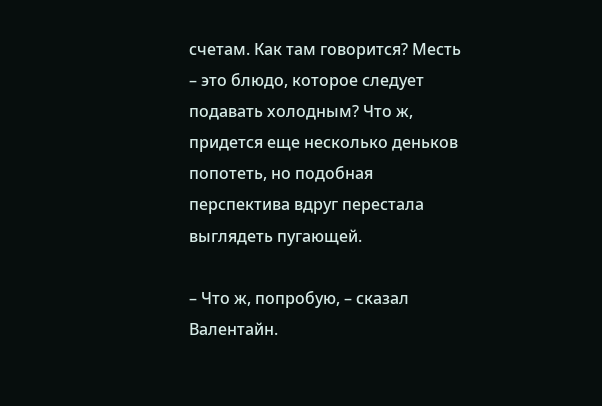счетам. Как там говорится? Месть – это блюдо, которое следует подавать холодным? Что ж, придется еще несколько деньков попотеть, но подобная перспектива вдруг перестала выглядеть пугающей.

– Что ж, попробую, – сказал Валентайн.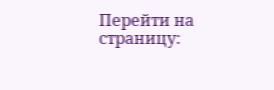Перейти на страницу: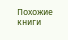Похожие книги